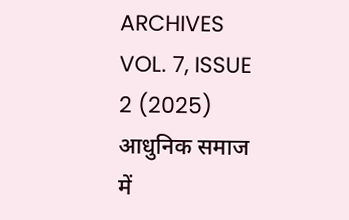ARCHIVES
VOL. 7, ISSUE 2 (2025)
आधुनिक समाज में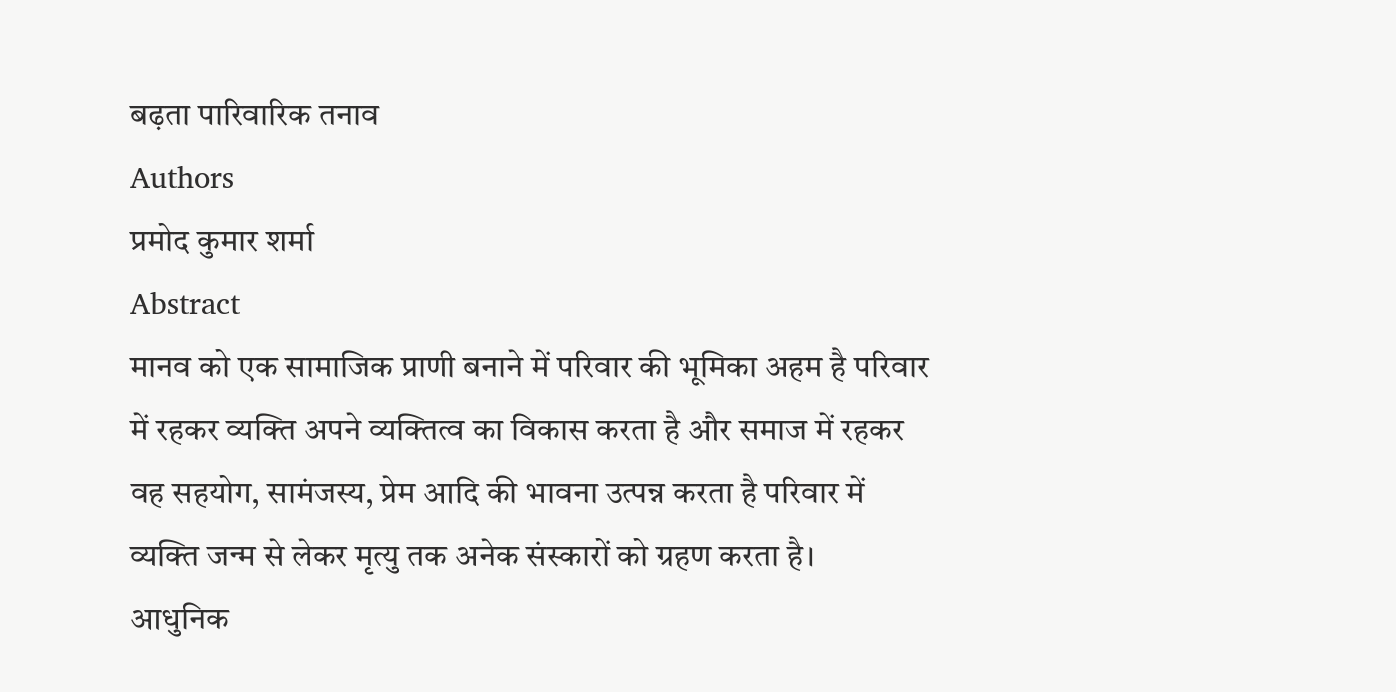बढ़ता पारिवारिक तनाव
Authors
प्रमोद कुमार शर्मा
Abstract
मानव को एक सामाजिक प्राणी बनाने में परिवार की भूमिका अहम है परिवार में रहकर व्यक्ति अपने व्यक्तित्व का विकास करता है और समाज में रहकर वह सहयोग, सामंजस्य, प्रेम आदि की भावना उत्पन्न करता है परिवार में व्यक्ति जन्म से लेकर मृत्यु तक अनेक संस्कारों को ग्रहण करता है।
आधुनिक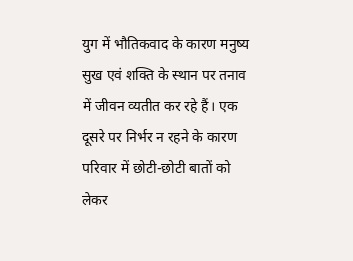युग में भौतिकवाद के कारण मनुष्य सुख एवं शक्ति के स्थान पर तनाव में जीवन व्यतीत कर रहे हैं। एक दूसरे पर निर्भर न रहने के कारण परिवार में छोटी-छोटी बातों को लेकर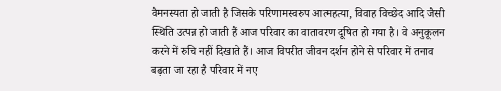वैमनस्यता हो जाती है जिसके परिणामस्वरुप आत्महत्या, विवाह विच्छेद आदि जैसी स्थिति उत्पन्न हो जाती हैं आज परिवार का वातावरण दूषित हो गया है। वे अनुकूलन करने में रुचि नहीं दिखाते हैं। आज विपरीत जीवन दर्शन होने से परिवार में तनाव बढ़ता जा रहा है परिवार में नए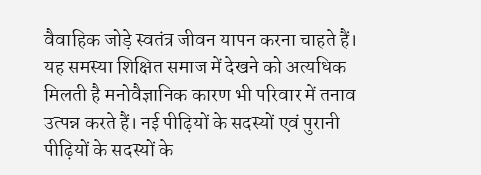वैवाहिक जोड़े स्वतंत्र जीवन यापन करना चाहते हैं। यह समस्या शिक्षित समाज में देखने को अत्यधिक मिलती है मनोवैज्ञानिक कारण भी परिवार में तनाव उत्पन्न करते हैं। नई पीढ़ियों के सदस्यों एवं पुरानी पीढ़ियों के सदस्यों के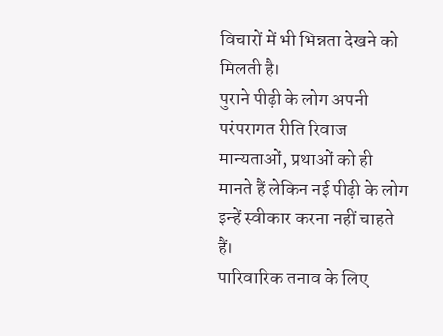विचारों में भी भिन्नता देखने को मिलती है।
पुराने पीढ़ी के लोग अपनी परंपरागत रीति रिवाज मान्यताओं, प्रथाओं को ही मानते हैं लेकिन नई पीढ़ी के लोग इन्हें स्वीकार करना नहीं चाहते हैं।
पारिवारिक तनाव के लिए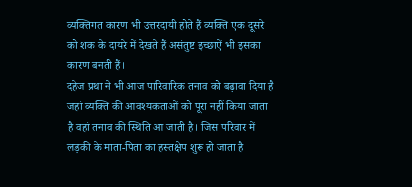व्यक्तिगत कारण भी उत्तरदायी होते हैं व्यक्ति एक दूसरे को शक के दायरे में देखते हैं असंतुष्ट इच्छाऐं भी इसका कारण बनती हैं।
दहेज प्रथा ने भी आज पारिवारिक तनाव को बढ़ावा दिया है जहां व्यक्ति की आवश्यकताओं को पूरा नहीं किया जाता है वहां तनाव की स्थिति आ जाती है। जिस परिवार में लड़की के माता-पिता का हस्तक्षेप शुरू हो जाता है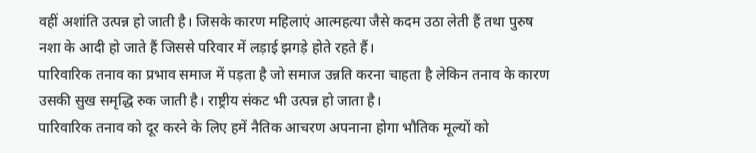वहीं अशांति उत्पन्न हो जाती है। जिसके कारण महिलाएं आत्महत्या जैसे कदम उठा लेती हैं तथा पुरुष नशा के आदी हो जाते हैं जिससे परिवार में लड़ाई झगड़े होते रहते हैं।
पारिवारिक तनाव का प्रभाव समाज में पड़ता है जो समाज उन्नति करना चाहता है लेकिन तनाव के कारण उसकी सुख समृद्धि रुक जाती है। राष्ट्रीय संकट भी उत्पन्न हो जाता है।
पारिवारिक तनाव को दूर करने के लिए हमें नैतिक आचरण अपनाना होगा भौतिक मूल्यों को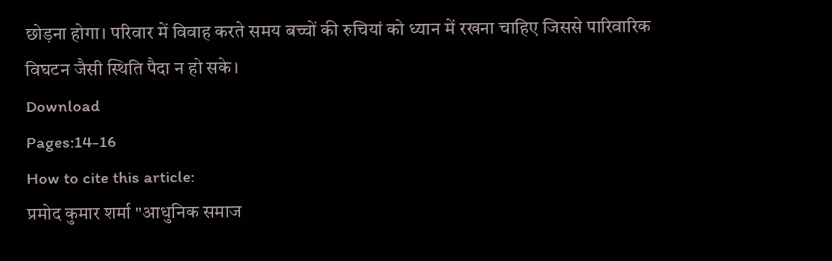छोड़ना होगा। परिवार में विवाह करते समय बच्चों की रुचियां को ध्यान में रखना चाहिए जिससे पारिवारिक विघटन जैसी स्थिति पैदा न हो सके।
Download
Pages:14-16
How to cite this article:
प्रमोद कुमार शर्मा "आधुनिक समाज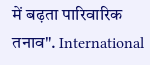में बढ़ता पारिवारिक तनाव". International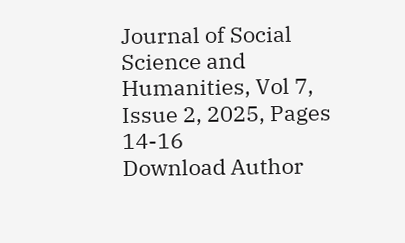Journal of Social Science and Humanities, Vol 7, Issue 2, 2025, Pages 14-16
Download Author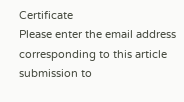Certificate
Please enter the email address corresponding to this article submission to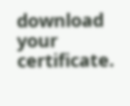download your certificate.